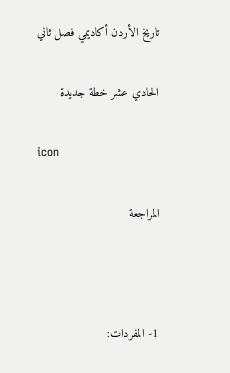تاريخ الأردن أكاديمي فصل ثاني

الحادي عشر خطة جديدة

icon

المراجعة



1- المفردات: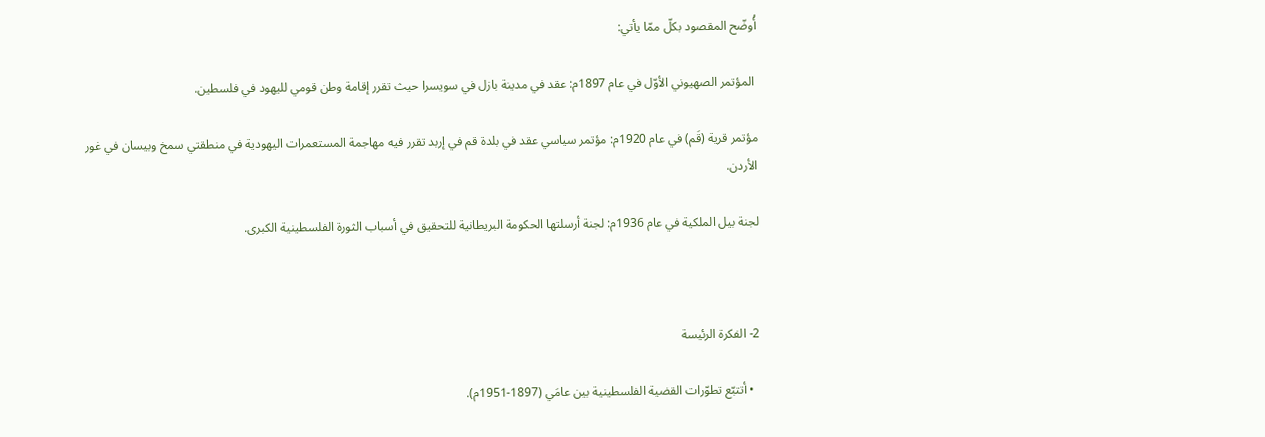أُوضّح المقصود بكلّ ممّا يأتي:

 المؤتمر الصهيوني الأوّل في عام 1897م: عقد في مدينة بازل في سويسرا حيث تقرر إقامة وطن قومي لليهود في فلسطين.

مؤتمر قرية (قَم) في عام 1920م: مؤتمر سياسي عقد في بلدة قم في إربد تقرر فيه مهاجمة المستعمرات اليهودية في منطقتي سمخ وبيسان في غور الأردن.

لجنة بيل الملكية في عام 1936م: لجنة أرسلتها الحكومة البريطانية للتحقيق في أسباب الثورة الفلسطينية الكبرى.



2- الفكرة الرئيسة

  • أتتبّع تطوّرات القضية الفلسطينية بين عامَي (1897-1951م).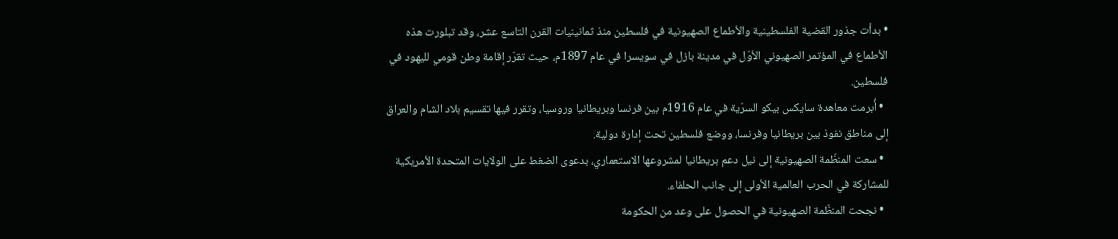• بدأت جذور القضية الفلسطينية والأطماع الصهيونية في فلسطين منذ ثمانينيات القرن التاسع عشر، وقد تبلورت هذه الأطماع في المؤتمر الصهيوني الأوّل في مدينة بازل في سويسرا في عام 1897م، حيث تقرّر إقامة وطن قومي لليهود في فلسطين.
  • أُبرمت معاهدة سايكس بيكو السرّية في عام 1916م بين فرنسا وبريطانيا وروسيا، وتقرر فيها تقسيم بلاد الشام والعراق إلى مناطق نفوذ بين بريطانيا وفرنسا، ووضع فلسطين تحت إدارة دولية.
  • سعت المنظّمة الصهيونية إلى نيل دعم بريطانيا لمشروعها الاستعماري، بدعوى الضغط على الولايات المتحدة الأمريكية للمشاركة في الحرب العالمية الأولى إلى جانب الحلفاء.
  • نجحت المنظّمة الصهيونية في الحصول على وعد من الحكومة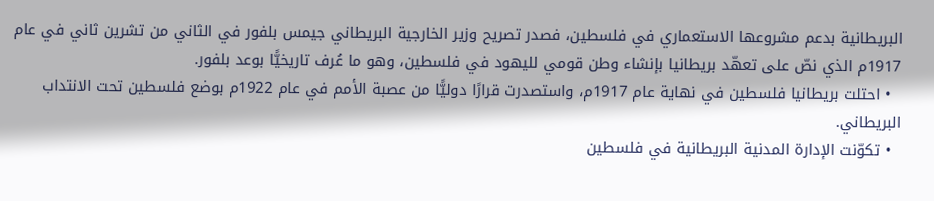البريطانية بدعم مشروعها الاستعماري في فلسطين، فصدر تصريح وزير الخارجية البريطاني جيمس بلفور في الثاني من تشرين ثاني في عام 1917م الذي نصّ على تعهّد بريطانيا بإنشاء وطن قومي لليهود في فلسطين، وهو ما عُرف تاريخيًّا بوعد بلفور.
  • احتلت بريطانيا فلسطين في نهاية عام 1917م، واستصدرت قرارًا دوليًّا من عصبة الأمم في عام 1922م بوضع فلسطين تحت الانتداب البريطاني.
  • تكوّنت الإدارة المدنية البريطانية في فلسطين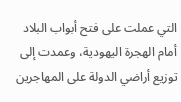التي عملت على فتح أبواب البلاد أمام الهجرة اليهودية، وعمدت إلى توزيع أراضي الدولة على المهاجرين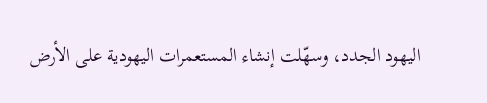اليهود الجدد، وسهّلت إنشاء المستعمرات اليهودية على الأرض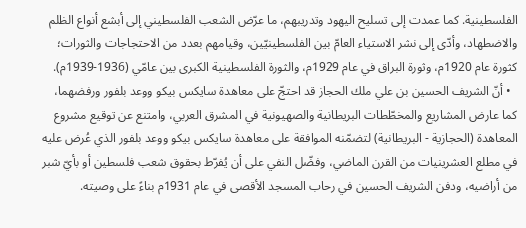الفلسطينية. كما عمدت إلى تسليح اليهود وتدريبهم، ما عرّض الشعب الفلسطيني إلى أبشع أنواع الظلم والاضطهاد، وأدّى إلى نشر الاستياء العامّ بين الفلسطينيّين، وقيامهم بعدد من الاحتجاجات والثورات؛ كثورة عام 1920م، وثورة البراق في عام 1929م، والثورة الفلسطينية الكبرى بين عامّي (1936-1939م).
  • أنّ الشريف الحسين بن علي ملك الحجاز قد احتجّ على معاهدة سايكس بيكو ووعد بلفور ورفضهما، كما عارض المشاريع والمخطّطات البريطانية والصهيونية في المشرق العربي، وامتنع عن توقيع مشروع المعاهدة (الحجازية - البريطانية) لتضمّنه الموافقة على معاهدة سايكس بيكو ووعد بلفور الذي عُرض عليه في مطلع العشرينيات من القرن الماضي، وفضّل النفي على أن يُفرّط بحقوق شعب فلسطين أو بأيّ شبر من أراضيه، ودفن الشريف الحسين في رحاب المسجد الأقصى في عام 1931م بناءً على وصيته.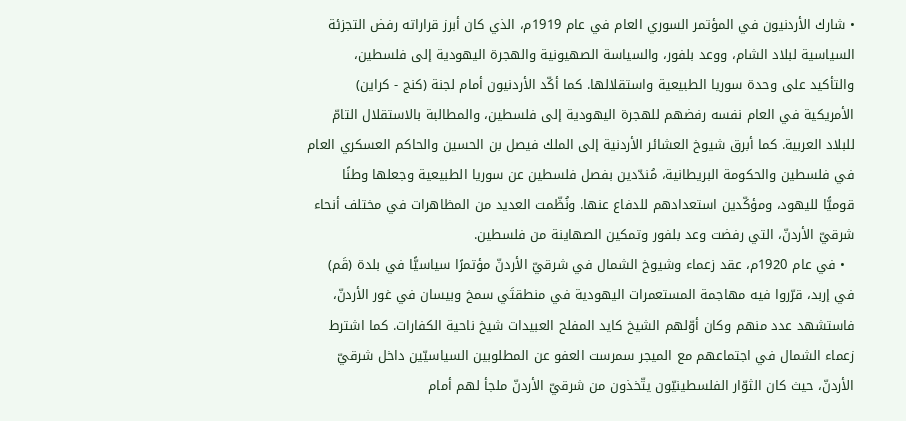• شارك الأردنيون في المؤتمر السوري العام في عام 1919م، الذي كان أبرز قراراته رفض التجزئة السياسية لبلاد الشام، ووعد بلفور، والسياسة الصهيونية والهجرة اليهودية إلى فلسطين، والتأكيد على وحدة سوريا الطبيعية واستقلالها. كما أكّد الأردنيون أمام لجنة (كنج - كراين) الأمريكية في العام نفسه رفضهم للهجرة اليهودية إلى فلسطين، والمطالبة بالاستقلال التامّ للبلاد العربية. كما أبرق شيوخ العشائر الأردنية إلى الملك فيصل بن الحسين والحاكم العسكري العام في فلسطين والحكومة البريطانية، مُندّدين بفصل فلسطين عن سوريا الطبيعية وجعلها وطنًا قوميًّا لليهود، ومؤكّدين استعدادهم للدفاع عنها. ونُظّمت العديد من المظاهرات في مختلف أنحاء شرقيّ الأردنّ، التي رفضت وعد بلفور وتمكين الصهاينة من فلسطين.
  • في عام 1920م، عقد زعماء وشيوخ الشمال في شرقيّ الأردنّ مؤتمرًا سياسيًّا في بلدة (قَم) في إربد، قرّروا فيه مهاجمة المستعمرات اليهودية في منطقتَي سمخ وبيسان في غور الأردنّ، فاستشهد عدد منهم وكان أوّلهم الشيخ كايد المفلح العبيدات شيخ ناحية الكفارات. كما اشترط زعماء الشمال في اجتماعهم مع الميجر سمرست العفو عن المطلوبين السياسيّين داخل شرقيّ الأردنّ، حيث كان الثوّار الفلسطينيّون يتّخذون من شرقيّ الأردنّ ملجأ لهم أمام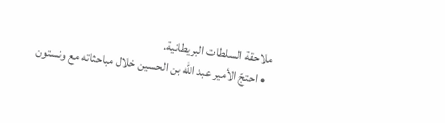ملاحقة السلطات البريطانية.
  • احتجّ الأمير عبد الله بن الحسين خلال مباحثاته مع ونستون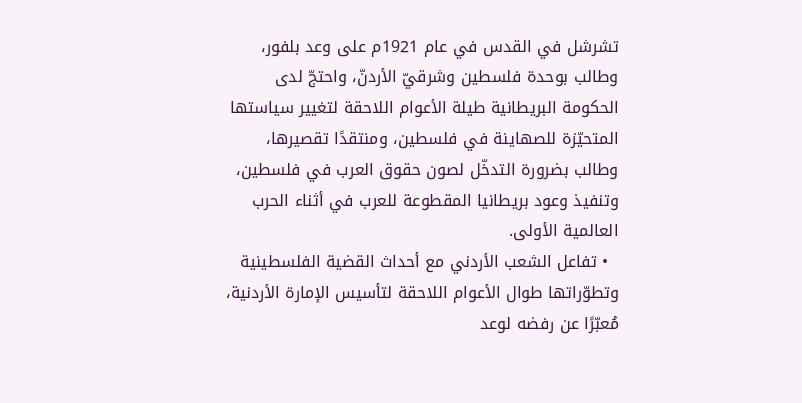تشرشل في القدس في عام 1921م على وعد بلفور، وطالب بوحدة فلسطين وشرقيّ الأردنّ، واحتجّ لدى الحكومة البريطانية طيلة الأعوام اللاحقة لتغيير سياستها المتحيّزة للصهاينة في فلسطين، ومنتقدًا تقصيرها، وطالب بضرورة التدخّل لصون حقوق العرب في فلسطين، وتنفيذ وعود بريطانيا المقطوعة للعرب في أثناء الحرب العالمية الأولى.
  • تفاعل الشعب الأردني مع أحداث القضية الفلسطينية وتطوّراتها طوال الأعوام اللاحقة لتأسيس الإمارة الأردنية، مُعبّرًا عن رفضه لوعد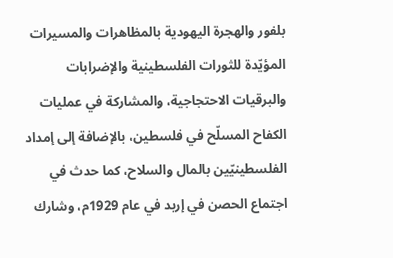بلفور والهجرة اليهودية بالمظاهرات والمسيرات المؤيّدة للثورات الفلسطينية والإضرابات والبرقيات الاحتجاجية، والمشاركة في عمليات الكفاح المسلّح في فلسطين، بالإضافة إلى إمداد الفلسطينيّين بالمال والسلاح، كما حدث في اجتماع الحصن في إربد في عام 1929م، وشارك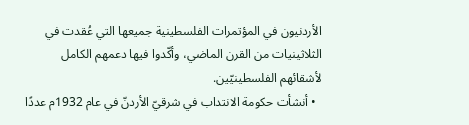الأردنيون في المؤتمرات الفلسطينية جميعها التي عُقدت في الثلاثينيات من القرن الماضي، وأكّدوا فيها دعمهم الكامل لأشقائهم الفلسطينيّين.
  • أنشأت حكومة الانتداب في شرقيّ الأردنّ في عام 1932م عددًا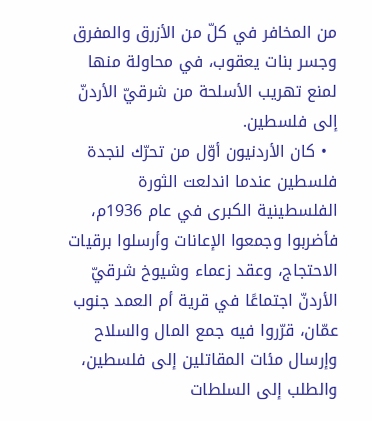من المخافر في كلّ من الأزرق والمفرق وجسر بنات يعقوب، في محاولة منها لمنع تهريب الأسلحة من شرقيّ الأردنّ إلى فلسطين.
  • كان الأردنيون أوّل من تحرّك لنجدة فلسطين عندما اندلعت الثورة الفلسطينية الكبرى في عام 1936م، فأضربوا وجمعوا الإعانات وأرسلوا برقيات الاحتجاج، وعقد زعماء وشيوخ شرقيّ الأردنّ اجتماعًا في قرية أم العمد جنوب عمّان، قرّروا فيه جمع المال والسلاح وإرسال مئات المقاتلين إلى فلسطين، والطلب إلى السلطات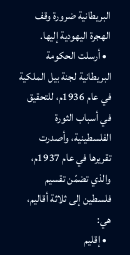البريطانية ضرورة وقف الهجرة اليهودية إليها.
  • أرسلت الحكومة البريطانية لجنة بيل الملكية في عام 1936م، للتحقيق في أسباب الثورة الفلسطينية، وأصدرت تقريرها في عام 1937م، والذي تضمّن تقسيم فلسطين إلى ثلاثة أقاليم، هي:
  • إقليم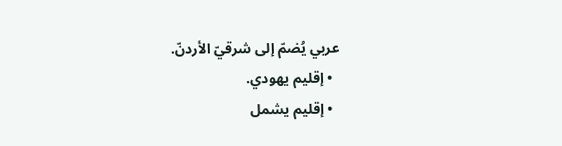عربي يُضمّ إلى شرقيّ الأردنّ.
  • إقليم يهودي.
  • إقليم يشمل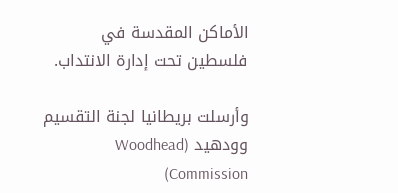الأماكن المقدسة في فلسطين تحت إدارة الانتداب.

وأرسلت بريطانيا لجنة التقسيم وودهيد (Woodhead Commission)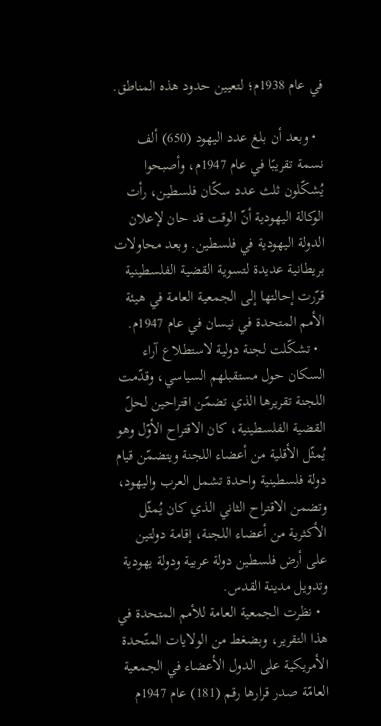في عام 1938م؛ لتعيين حدود هذه المناطق.

  • وبعد أن بلغ عدد اليهود (650) ألف نسمة تقريبًا في عام 1947م، وأصبحوا يُشكّلون ثلث عدد سكّان فلسطين، رأت الوكالة اليهودية أنّ الوقت قد حان لإعلان الدولة اليهودية في فلسطين. وبعد محاولات بريطانية عديدة لتسوية القضية الفلسطينية قرّرت إحالتها إلى الجمعية العامة في هيئة الأمم المتحدة في نيسان في عام 1947م.
  • تشكّلت لجنة دولية لاستطلاع آراء السكان حول مستقبلهم السياسي، وقدّمت اللجنة تقريرها الذي تضمّن اقتراحين لحلّ القضية الفلسطينية، كان الاقتراح الأوّل وهو يُمثّل الأقلية من أعضاء اللجنة ويتضمّن قيام دولة فلسطينية واحدة تشمل العرب واليهود، وتضمن الاقتراح الثاني الذي كان يُمثّل الأكثرية من أعضاء اللجنة، إقامة دولتين على أرض فلسطين دولة عربية ودولة يهودية وتدويل مدينة القدس.
  • نظرت الجمعية العامة للأمم المتحدة في هذا التقرير، وبضغط من الولايات المتّحدة الأمريكية على الدول الأعضاء في الجمعية العامّة صدر قرارها رقم (181) عام 1947م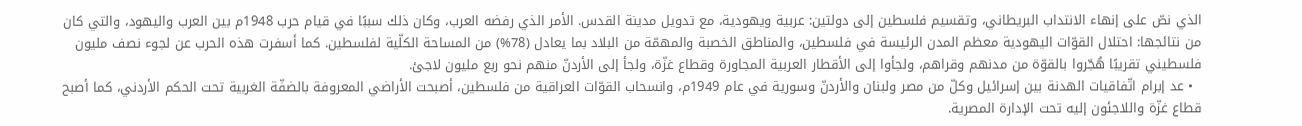الذي نصّ على إنهاء الانتداب البريطاني، وتقسيم فلسطين إلى دولتين: عربية ويهودية، مع تدويل مدينة القدس. الأمر الذي رفضه العرب، وكان ذلك سببًا في قيام حرب 1948م بين العرب واليهود، والتي كان من نتائجها: احتلال القوّات اليهودية معظم المدن الرئيسة في فلسطين، والمناطق الخصبة والمهمّة من البلاد بما يعادل (78%) من المساحة الكلّية لفلسطين. كما أسفرت هذه الحرب عن لجوء نصف مليون فلسطيني تقريبًا هُجّروا بالقوّة من مدنهم وقراهم، ولجأوا إلى الأقطار العربية المجاورة وقطاع غزّة، ولجأ إلى الأردنّ منهم نحو ربع مليون لاجئ.
  • عد إبرام اتّفاقيات الهدنة بين إسرائيل وكلّ من مصر ولبنان والأردنّ وسورية في عام 1949م، وانسحاب القوّات العراقية من فلسطين، أصبحت الأراضي المعروفة بالضفّة الغربية تحت الحكم الأردني، كما أصبح قطاع غزّة واللاجئون إليه تحت الإدارة المصرية.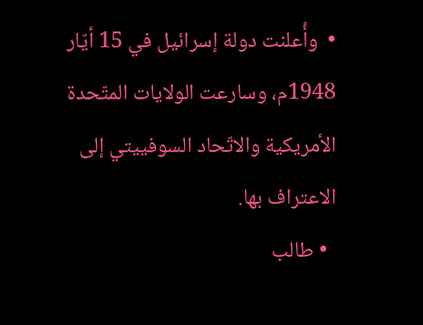•  وأُعلنت دولة إسرائيل في 15 أيّار 1948م، وسارعت الولايات المتّحدة الأمريكية والاتّحاد السوفييتي إلى الاعتراف بها.
  • طالب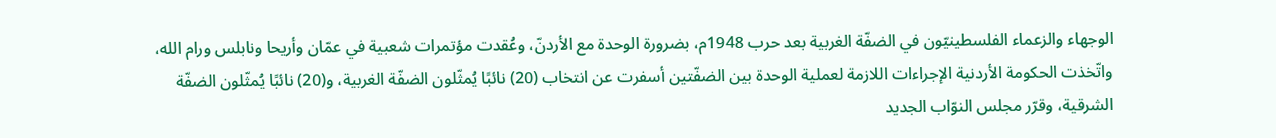الوجهاء والزعماء الفلسطينيّون في الضفّة الغربية بعد حرب 1948م، بضرورة الوحدة مع الأردنّ، وعُقدت مؤتمرات شعبية في عمّان وأريحا ونابلس ورام الله، واتّخذت الحكومة الأردنية الإجراءات اللازمة لعملية الوحدة بين الضفّتين أسفرت عن انتخاب (20) نائبًا يُمثّلون الضفّة الغربية، و(20) نائبًا يُمثّلون الضفّة الشرقية، وقرّر مجلس النوّاب الجديد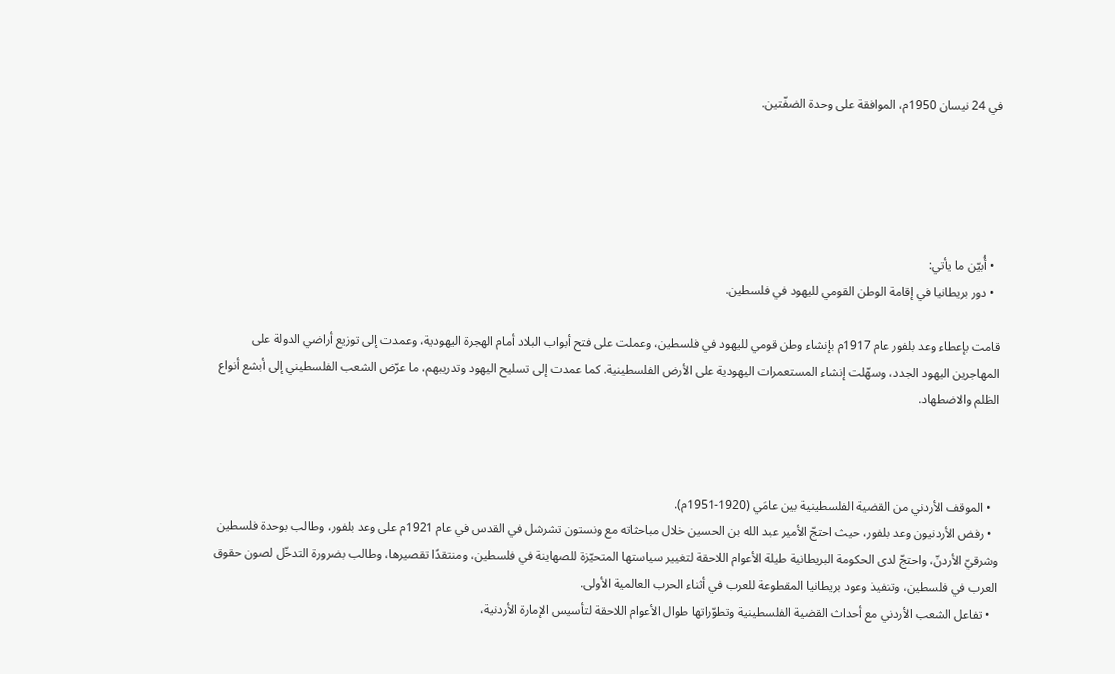في 24 نيسان 1950م، الموافقة على وحدة الضفّتين.





  • أُبيّن ما يأتي:
  • دور بريطانيا في إقامة الوطن القومي لليهود في فلسطين.

قامت بإعطاء وعد بلفور عام 1917م بإنشاء وطن قومي لليهود في فلسطين، وعملت على فتح أبواب البلاد أمام الهجرة اليهودية، وعمدت إلى توزيع أراضي الدولة على المهاجرين اليهود الجدد، وسهّلت إنشاء المستعمرات اليهودية على الأرض الفلسطينية. كما عمدت إلى تسليح اليهود وتدريبهم، ما عرّض الشعب الفلسطيني إلى أبشع أنواع الظلم والاضطهاد.



  • الموقف الأردني من القضية الفلسطينية بين عامَي (1920-1951م).
  • رفض الأردنيون وعد بلفور، حيث احتجّ الأمير عبد الله بن الحسين خلال مباحثاته مع ونستون تشرشل في القدس في عام 1921م على وعد بلفور، وطالب بوحدة فلسطين وشرقيّ الأردنّ، واحتجّ لدى الحكومة البريطانية طيلة الأعوام اللاحقة لتغيير سياستها المتحيّزة للصهاينة في فلسطين، ومنتقدًا تقصيرها، وطالب بضرورة التدخّل لصون حقوق العرب في فلسطين، وتنفيذ وعود بريطانيا المقطوعة للعرب في أثناء الحرب العالمية الأولى.
  • تفاعل الشعب الأردني مع أحداث القضية الفلسطينية وتطوّراتها طوال الأعوام اللاحقة لتأسيس الإمارة الأردنية،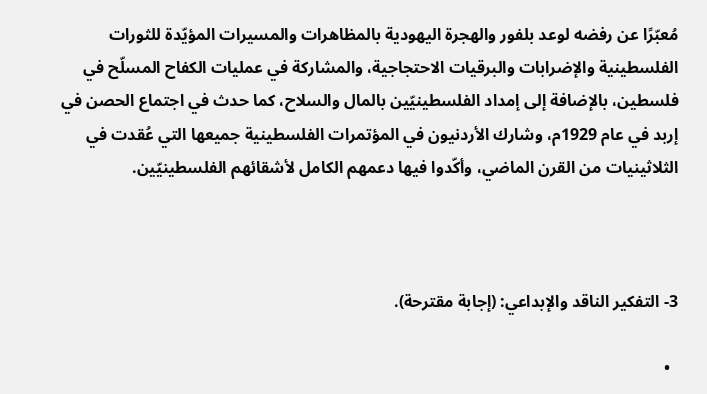مُعبّرًا عن رفضه لوعد بلفور والهجرة اليهودية بالمظاهرات والمسيرات المؤيّدة للثورات الفلسطينية والإضرابات والبرقيات الاحتجاجية، والمشاركة في عمليات الكفاح المسلّح في فلسطين، بالإضافة إلى إمداد الفلسطينيّين بالمال والسلاح، كما حدث في اجتماع الحصن في إربد في عام 1929م، وشارك الأردنيون في المؤتمرات الفلسطينية جميعها التي عُقدت في الثلاثينيات من القرن الماضي، وأكّدوا فيها دعمهم الكامل لأشقائهم الفلسطينيّين.



3- التفكير الناقد والإبداعي: (إجابة مقترحة).

  •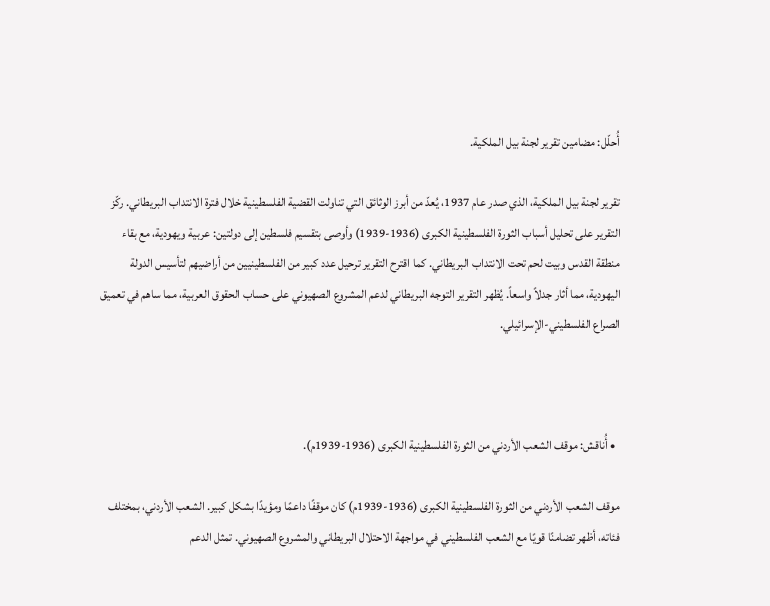أُحلّل: مضامين تقرير لجنة بيل الملكية.

تقرير لجنة بيل الملكية، الذي صدر عام 1937، يُعدّ من أبرز الوثائق التي تناولت القضية الفلسطينية خلال فترة الانتداب البريطاني. ركّز التقرير على تحليل أسباب الثورة الفلسطينية الكبرى (1936-1939) وأوصى بتقسيم فلسطين إلى دولتين: عربية ويهودية، مع بقاء منطقة القدس وبيت لحم تحت الانتداب البريطاني. كما اقترح التقرير ترحيل عدد كبير من الفلسطينيين من أراضيهم لتأسيس الدولة اليهودية، مما أثار جدلاً واسعاً. يُظهر التقرير التوجه البريطاني لدعم المشروع الصهيوني على حساب الحقوق العربية، مما ساهم في تعميق الصراع الفلسطيني-الإسرائيلي.



  • أُناقش: موقف الشعب الأردني من الثورة الفلسطينية الكبرى (1936-1939م).

موقف الشعب الأردني من الثورة الفلسطينية الكبرى (1936-1939م) كان موقفًا داعمًا ومؤيدًا بشكل كبير. الشعب الأردني، بمختلف فئاته، أظهر تضامنًا قويًا مع الشعب الفلسطيني في مواجهة الاحتلال البريطاني والمشروع الصهيوني. تمثل الدعم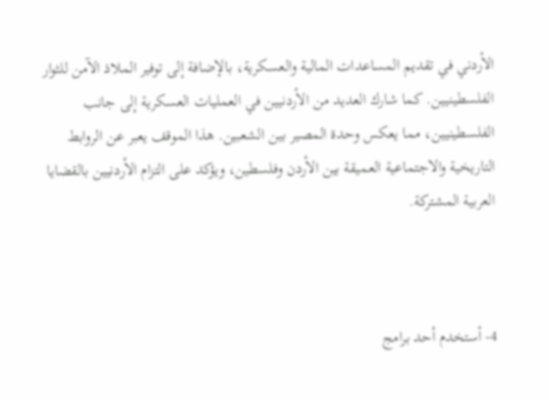الأردني في تقديم المساعدات المالية والعسكرية، بالإضافة إلى توفير الملاذ الآمن للثوار الفلسطينيين. كما شارك العديد من الأردنيين في العمليات العسكرية إلى جانب الفلسطينيين، مما يعكس وحدة المصير بين الشعبين. هذا الموقف يعبر عن الروابط التاريخية والاجتماعية العميقة بين الأردن وفلسطين، ويؤكد على التزام الأردنيين بالقضايا العربية المشتركة.



4- أستخدم أحد برامج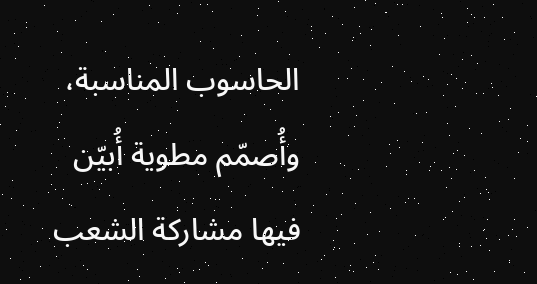الحاسوب المناسبة، وأُصمّم مطوية أُبيّن فيها مشاركة الشعب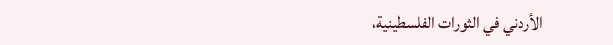الأردني في الثورات الفلسطينية،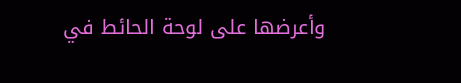وأعرضها على لوحة الحائط في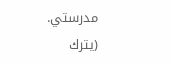مدرستي. (يترك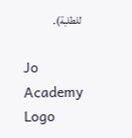للطلبة).

Jo Academy Logo